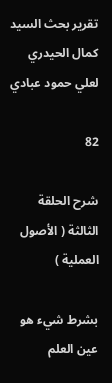تقرير بحث السيد كمال الحيدري لعلي حمود عبادي

82

شرح الحلقة الثالثة ( الأصول العملية )

بشرط شيء هو عين العلم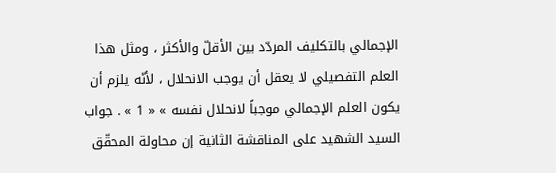الإجمالي بالتكليف المردّد بين الأقلّ والأكثر ، ومثل هذا العلم التفصيلي لا يعقل أن يوجب الانحلال ، لأنّه يلزم أن يكون العلم الإجمالي موجباً لانحلال نفسه » « 1 » . جواب السيد الشهيد على المناقشة الثانية إن محاولة المحقّق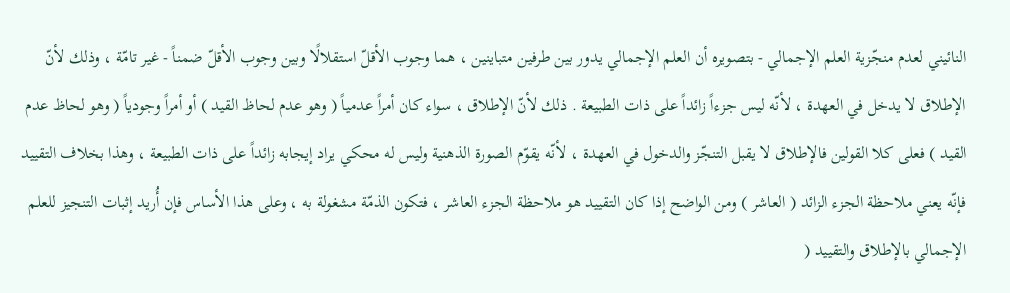النائيني لعدم منجّزية العلم الإجمالي - بتصويره أن العلم الإجمالي يدور بين طرفين متباينين ، هما وجوب الأقلّ استقلالًا وبين وجوب الأقلّ ضمناً - غير تامّة ، وذلك لأنّ الإطلاق لا يدخل في العهدة ، لأنّه ليس جزءاً زائداً على ذات الطبيعة . ذلك لأنّ الإطلاق ، سواء كان أمراً عدمياً ( وهو عدم لحاظ القيد ) أو أمراً وجودياً ( وهو لحاظ عدم القيد ) فعلى كلا القولين فالإطلاق لا يقبل التنجّز والدخول في العهدة ، لأنّه يقوّم الصورة الذهنية وليس له محكي يراد إيجابه زائداً على ذات الطبيعة ، وهذا بخلاف التقييد فإنّه يعني ملاحظة الجزء الزائد ( العاشر ) ومن الواضح إذا كان التقييد هو ملاحظة الجزء العاشر ، فتكون الذمّة مشغولة به ، وعلى هذا الأساس فإن أُريد إثبات التنجيز للعلم الإجمالي بالإطلاق والتقييد (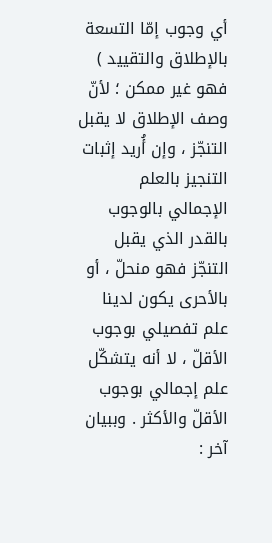أي وجوب إمّا التسعة بالإطلاق والتقييد ) فهو غير ممكن ؛ لأنّ وصف الإطلاق لا يقبل التنجّز ، وإن أُريد إثبات التنجيز بالعلم الإجمالي بالوجوب بالقدر الذي يقبل التنجّز فهو منحلّ ، أو بالأحرى يكون لدينا علم تفصيلي بوجوب الأقلّ ، لا أنه يتشكّل علم إجمالي بوجوب الأقلّ والأكثر . وببيان آخر :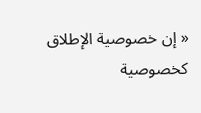« إن خصوصية الإطلاق كخصوصية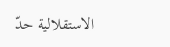الاستقلالية حدّ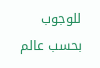للوجوب بحسب عالم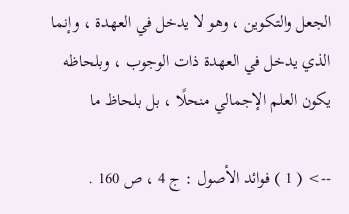الجعل والتكوين ، وهو لا يدخل في العهدة ، وإنما الذي يدخل في العهدة ذات الوجوب ، وبلحاظه يكون العلم الإجمالي منحلًا ، بل بلحاظ ما

--> ( 1 ) فوائد الأصول : ج 4 ، ص 160 .